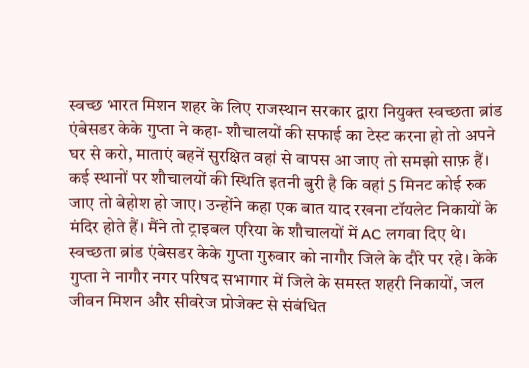स्वच्छ भारत मिशन शहर के लिए राजस्थान सरकार द्वारा नियुक्त स्वच्छता ब्रांड एंबेसडर केके गुप्ता ने कहा- शौचालयों की सफाई का टेस्ट करना हो तो अपने घर से करो, माताएं बहनें सुरक्षित वहां से वापस आ जाए तो समझो साफ़ हैं। कई स्थानों पर शौचालयों की स्थिति इतनी बुरी है कि वहां 5 मिनट कोई रुक जाए तो बेहोश हो जाए। उन्होंने कहा एक बात याद रखना टॉयलेट निकायों के मंदिर होते हैं। मैंने तो ट्राइबल एरिया के शौचालयों में AC लगवा दिए थे। स्वच्छता ब्रांड एंबेसडर केके गुप्ता गुरुवार को नागौर जिले के दौरे पर रहे। केके गुप्ता ने नागौर नगर परिषद सभागार में जिले के समस्त शहरी निकायों, जल जीवन मिशन और सीवरेज प्रोजेक्ट से संबंधित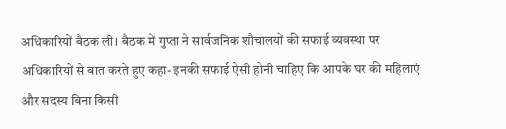अधिकारियों बैठक ली। बैठक में गुप्ता ने सार्वजनिक शौचालयों की सफाई व्यवस्था पर अधिकारियों से बात करते हुए कहा- इनकी सफाई ऐसी होनी चाहिए कि आपके घर की महिलाएं और सदस्य बिना किसी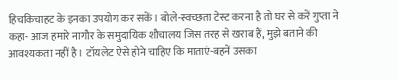हिचकिचाहट के इनका उपयोग कर सकें। बोले-स्वच्छता टेस्ट करना है तो घर से करें गुप्ता ने कहा- आज हमारे नागौर के समुदायिक शौचालय जिस तरह से खराब हैं, मुझे बताने की आवश्यकता नहीं है। टॉयलेट ऐसे होने चाहिए कि माताएं-बहनें उसका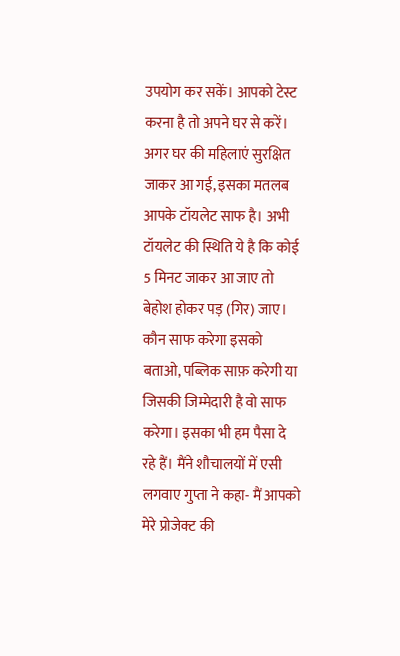उपयोग कर सकें। आपको टेस्ट करना है तो अपने घर से करें। अगर घर की महिलाएं सुरक्षित जाकर आ गई, इसका मतलब आपके टॉयलेट साफ है। अभी टॉयलेट की स्थिति ये है कि कोई 5 मिनट जाकर आ जाए तो बेहोश होकर पड़ (गिर) जाए। कौन साफ करेगा इसको बताओ, पब्लिक साफ़ करेगी या जिसकी जिम्मेदारी है वो साफ करेगा। इसका भी हम पैसा दे रहे हैं। मैंने शौचालयों में एसी लगवाए गुप्ता ने कहा- मैं आपको मेरे प्रोजेक्ट की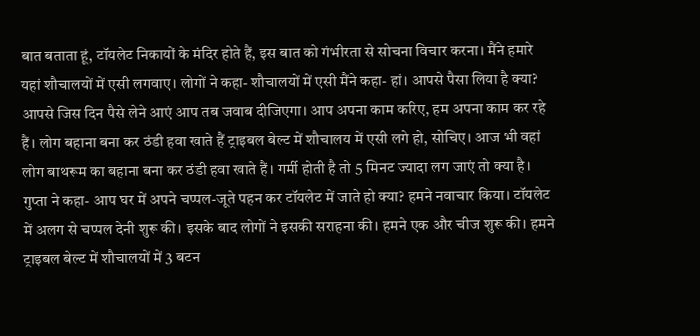बात बताता हूं, टॉयलेट निकायों के मंदिर होते हैं, इस बात को गंभीरता से सोचना विचार करना। मैंने हमारे यहां शौचालयों में एसी लगवाए। लोगों ने कहा- शौचालयों में एसी मैंने कहा- हां। आपसे पैसा लिया है क्या? आपसे जिस दिन पैसे लेने आएं आप तब जवाब दीजिएगा। आप अपना काम करिए, हम अपना काम कर रहे हैं। लोग बहाना बना कर ठंडी हवा खाते हैं ट्राइबल बेल्ट में शौचालय में एसी लगे हो, सोचिए। आज भी वहां लोग बाथरूम का बहाना बना कर ठंडी हवा खाते हैं। गर्मी होती है तो 5 मिनट ज्यादा लग जाएं तो क्या है। गुप्ता ने कहा- आप घर में अपने चप्पल-जूते पहन कर टॉयलेट में जाते हो क्या? हमने नवाचार किया। टॉयलेट में अलग से चप्पल देनी शुरू की। इसके बाद लोगों ने इसकी सराहना की। हमने एक और चीज शुरू की। हमने ट्राइबल बेल्ट में शौचालयों में 3 बटन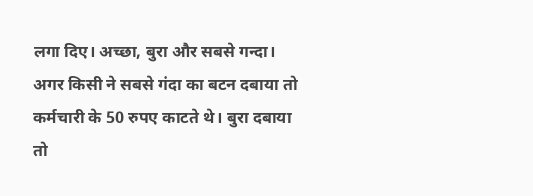लगा दिए। अच्छा, बुरा और सबसे गन्दा। अगर किसी ने सबसे गंदा का बटन दबाया तो कर्मचारी के 50 रुपए काटते थे। बुरा दबाया तो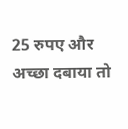25 रुपए और अच्छा दबाया तो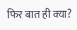फिर बात ही क्या?